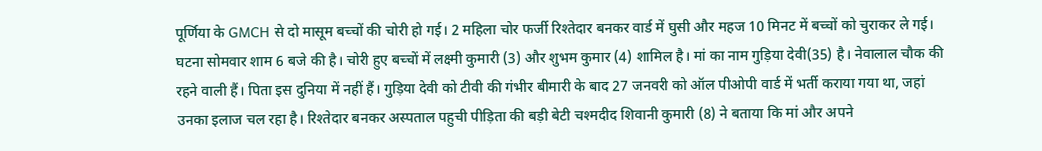पूर्णिया के GMCH से दो मासूम बच्चों की चोरी हो गई। 2 महिला चोर फर्जी रिश्तेदार बनकर वार्ड में घुसी और महज 10 मिनट में बच्चों को चुराकर ले गई। घटना सोमवार शाम 6 बजे की है। चोरी हुए बच्चों में लक्ष्मी कुमारी (3) और शुभम कुमार (4) शामिल है। मां का नाम गुड़िया देवी(35) है। नेवालाल चौक की रहने वाली हैं। पिता इस दुनिया में नहीं हैं। गुड़िया देवी को टीवी की गंभीर बीमारी के बाद 27 जनवरी को ऑल पीओपी वार्ड में भर्ती कराया गया था, जहां उनका इलाज चल रहा है। रिश्तेदार बनकर अस्पताल पहुची पीड़िता की बड़ी बेटी चश्मदीद शिवानी कुमारी (8) ने बताया कि मां और अपने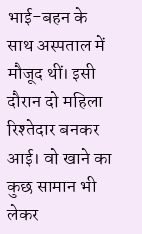भाई-बहन के साथ अस्पताल में मौजूद थीं। इसी दौरान दो महिला रिश्तेदार बनकर आई। वो खाने का कुछ सामान भी लेकर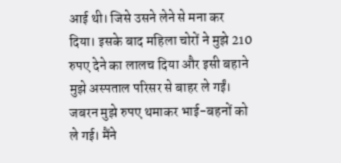आई थी। जिसे उसने लेने से मना कर दिया। इसके बाद महिला चोरों ने मुझे 210 रुपए देने का लालच दिया और इसी बहाने मुझे अस्पताल परिसर से बाहर ले गईं। जबरन मुझे रुपए थमाकर भाई-बहनों को ले गई। मैंने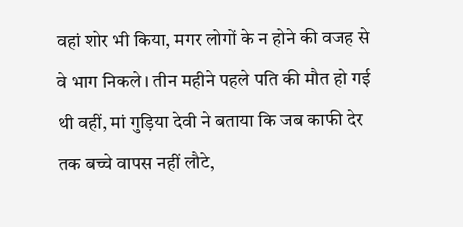वहां शोर भी किया, मगर लोगों के न होने की वजह से वे भाग निकले। तीन महीने पहले पति की मौत हो गई थी वहीं, मां गुड़िया देवी ने बताया कि जब काफी देर तक बच्चे वापस नहीं लौटे,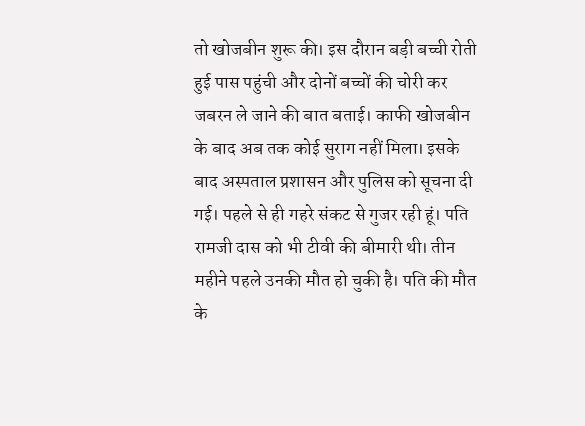तो खोजबीन शुरू की। इस दौरान बड़ी बच्ची रोती हुई पास पहुंची और दोनों बच्चों की चोरी कर जबरन ले जाने की बात बताई। काफी खोजबीन के बाद अब तक कोई सुराग नहीं मिला। इसके बाद अस्पताल प्रशासन और पुलिस को सूचना दी गई। पहले से ही गहरे संकट से गुजर रही हूं। पति रामजी दास को भी टीवी की बीमारी थी। तीन महीने पहले उनकी मौत हो चुकी है। पति की मौत के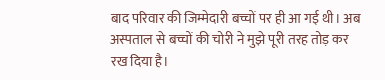बाद परिवार की जिम्मेदारी बच्चों पर ही आ गई थी। अब अस्पताल से बच्चों की चोरी ने मुझे पूरी तरह तोड़ कर रख दिया है।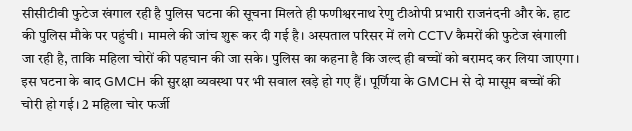सीसीटीवी फुटेज खंगाल रही है पुलिस घटना की सूचना मिलते ही फणीश्वरनाथ रेणु टीओपी प्रभारी राजनंदनी और के. हाट की पुलिस मौके पर पहुंची। मामले की जांच शुरू कर दी गई है। अस्पताल परिसर में लगे CCTV कैमरों की फुटेज खंगाली जा रही है, ताकि महिला चोरों की पहचान की जा सके। पुलिस का कहना है कि जल्द ही बच्चों को बरामद कर लिया जाएगा। इस घटना के बाद GMCH की सुरक्षा व्यवस्था पर भी सवाल खड़े हो गए हैं। पूर्णिया के GMCH से दो मासूम बच्चों की चोरी हो गई। 2 महिला चोर फर्जी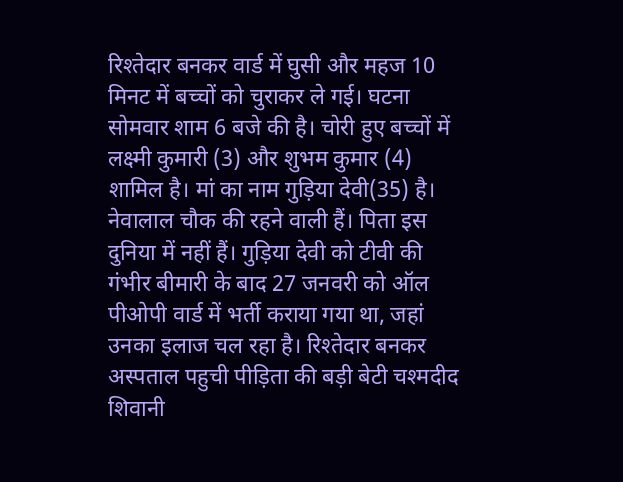रिश्तेदार बनकर वार्ड में घुसी और महज 10 मिनट में बच्चों को चुराकर ले गई। घटना सोमवार शाम 6 बजे की है। चोरी हुए बच्चों में लक्ष्मी कुमारी (3) और शुभम कुमार (4) शामिल है। मां का नाम गुड़िया देवी(35) है। नेवालाल चौक की रहने वाली हैं। पिता इस दुनिया में नहीं हैं। गुड़िया देवी को टीवी की गंभीर बीमारी के बाद 27 जनवरी को ऑल पीओपी वार्ड में भर्ती कराया गया था, जहां उनका इलाज चल रहा है। रिश्तेदार बनकर अस्पताल पहुची पीड़िता की बड़ी बेटी चश्मदीद शिवानी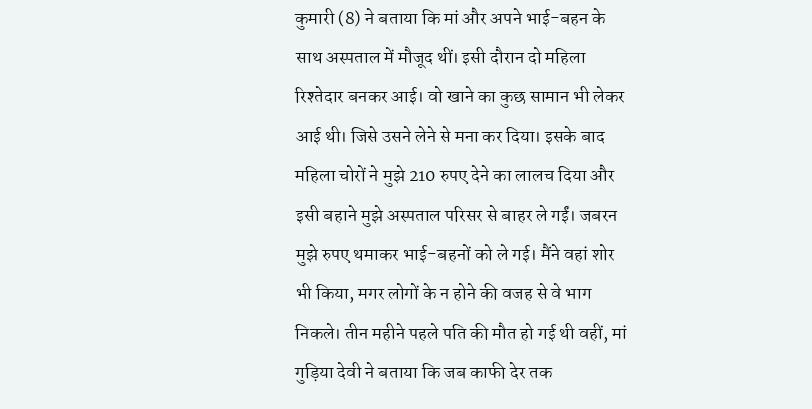कुमारी (8) ने बताया कि मां और अपने भाई-बहन के साथ अस्पताल में मौजूद थीं। इसी दौरान दो महिला रिश्तेदार बनकर आई। वो खाने का कुछ सामान भी लेकर आई थी। जिसे उसने लेने से मना कर दिया। इसके बाद महिला चोरों ने मुझे 210 रुपए देने का लालच दिया और इसी बहाने मुझे अस्पताल परिसर से बाहर ले गईं। जबरन मुझे रुपए थमाकर भाई-बहनों को ले गई। मैंने वहां शोर भी किया, मगर लोगों के न होने की वजह से वे भाग निकले। तीन महीने पहले पति की मौत हो गई थी वहीं, मां गुड़िया देवी ने बताया कि जब काफी देर तक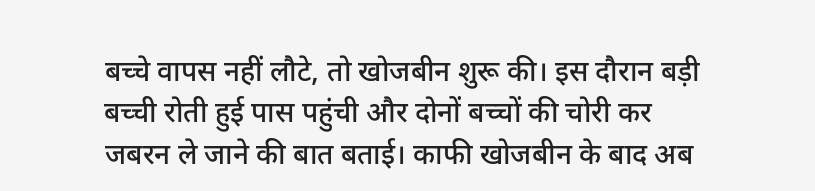बच्चे वापस नहीं लौटे, तो खोजबीन शुरू की। इस दौरान बड़ी बच्ची रोती हुई पास पहुंची और दोनों बच्चों की चोरी कर जबरन ले जाने की बात बताई। काफी खोजबीन के बाद अब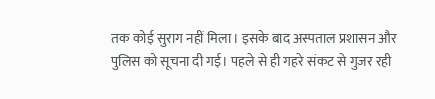तक कोई सुराग नहीं मिला। इसके बाद अस्पताल प्रशासन और पुलिस को सूचना दी गई। पहले से ही गहरे संकट से गुजर रही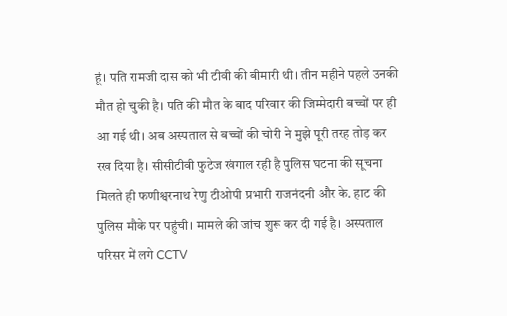हूं। पति रामजी दास को भी टीवी की बीमारी थी। तीन महीने पहले उनकी मौत हो चुकी है। पति की मौत के बाद परिवार की जिम्मेदारी बच्चों पर ही आ गई थी। अब अस्पताल से बच्चों की चोरी ने मुझे पूरी तरह तोड़ कर रख दिया है। सीसीटीवी फुटेज खंगाल रही है पुलिस घटना की सूचना मिलते ही फणीश्वरनाथ रेणु टीओपी प्रभारी राजनंदनी और के. हाट की पुलिस मौके पर पहुंची। मामले की जांच शुरू कर दी गई है। अस्पताल परिसर में लगे CCTV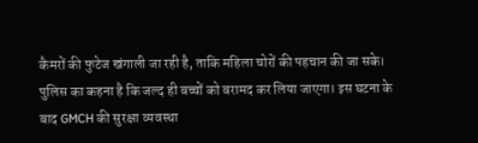कैमरों की फुटेज खंगाली जा रही है, ताकि महिला चोरों की पहचान की जा सके। पुलिस का कहना है कि जल्द ही बच्चों को बरामद कर लिया जाएगा। इस घटना के बाद GMCH की सुरक्षा व्यवस्था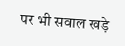पर भी सवाल खड़े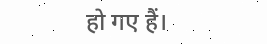हो गए हैं।